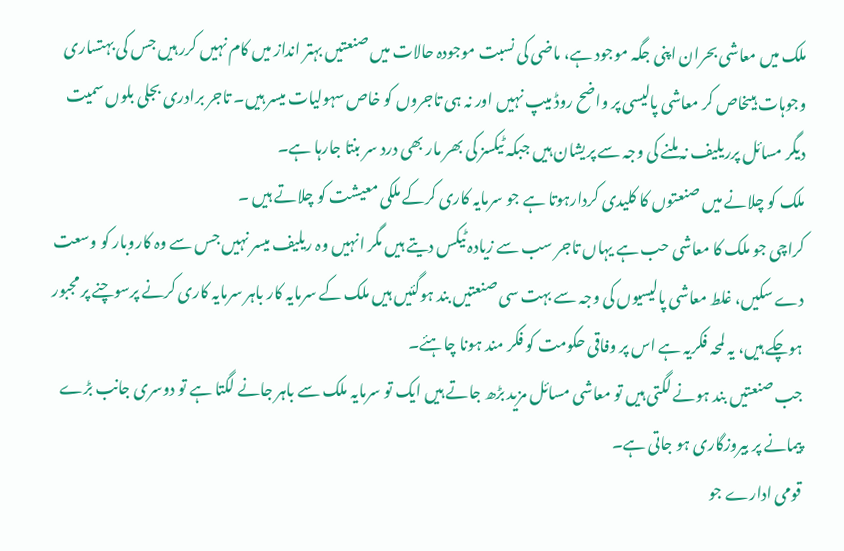ملک میں معاشی بحران اپنی جگہ موجود ہے، ماضی کی نسبت موجودہ حالات میں صنعتیں بہتر انداز میں کام نہیں کرر ہیں جس کی بہتساری وجوہات ہیںخاص کر معاشی پالیسی پر واضح روڈ میپ نہیں اور نہ ہی تاجروں کو خاص سہولیات میسر ہیں۔ تاجر برادری بجلی بلوں سمیت دیگر مسائل پرریلیف نہ ملنے کی وجہ سے پریشان ہیں جبکہ ٹیکسز کی بھر مار بھی درد سر بنتا جارہا ہے۔
ملک کو چلانے میں صنعتوں کا کلیدی کردارہوتا ہے جو سرمایہ کاری کرکے ملکی معیشت کو چلاتے ہیں ۔
کراچی جو ملک کا معاشی حب ہے یہاں تاجر سب سے زیادہ ٹیکس دیتے ہیں مگر انہیں وہ ریلیف میسر نہیں جس سے وہ کاروبار کو وسعت دے سکیں، غلط معاشی پالیسیوں کی وجہ سے بہت سی صنعتیں بند ہوگئیں ہیں ملک کے سرمایہ کار باہر سرمایہ کاری کرنے پرسوچنے پر مجبور ہوچکے ہیں، یہ لمحہ فکریہ ہے اس پر وفاقی حکومت کو فکر مند ہونا چاہئے۔
جب صنعتیں بند ہونے لگتی ہیں تو معاشی مسائل مزید بڑھ جاتے ہیں ایک تو سرمایہ ملک سے باہر جانے لگتا ہے تو دوسری جانب بڑے پیمانے پر بیروزگاری ہو جاتی ہے۔
قومی ادارے جو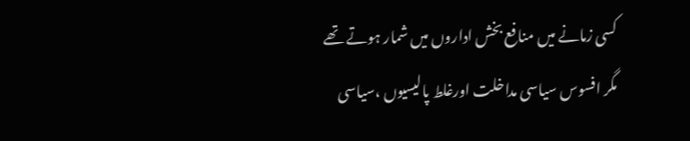کسی زمانے میں منافع بخش اداروں میں شمار ہوتے تھے مگر افسوس سیاسی مداخلت اورغلط پالیسیوں ،سیاسی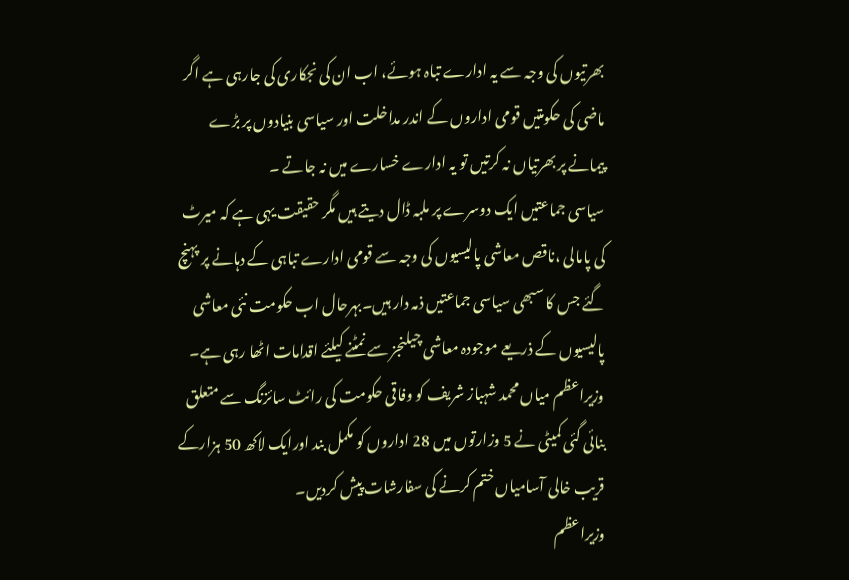بھرتیوں کی وجہ سے یہ ادارے تباہ ہوئے، اب ان کی نجکاری کی جارہی ہے اگر ماضی کی حکومتیں قومی اداروں کے اندر مداخلت اور سیاسی بنیادوں پر بڑے پیمانے پر بھرتیاں نہ کرتیں تو یہ ادارے خسارے میں نہ جاتے ۔
سیاسی جماعتیں ایک دوسرے پر ملبہ ڈال دیتے ہیں مگر حقیقت یہی ہے کہ میرٹ کی پامالی ،ناقص معاشی پالیسیوں کی وجہ سے قومی ادارے تباہی کے دہانے پر پہنچ گئے جس کا سبھی سیاسی جماعتیں ذمہ دار ہیں۔بہرحال اب حکومت نئی معاشی پالیسیوں کے ذریعے موجودہ معاشی چیلنجز سے نمٹنے کیلئے اقدامات اٹھا رہی ہے۔
وزیراعظم میاں محمد شہباز شریف کو وفاقی حکومت کی رائٹ سائزنگ سے متعلق بنائی گئی کمیٹی نے 5 وزارتوں میں 28 اداروں کو مکمل بند اورایک لاکھ 50 ہزارکے قریب خالی آسامیاں ختم کرنے کی سفارشات پیش کردیں۔
وزیراعظم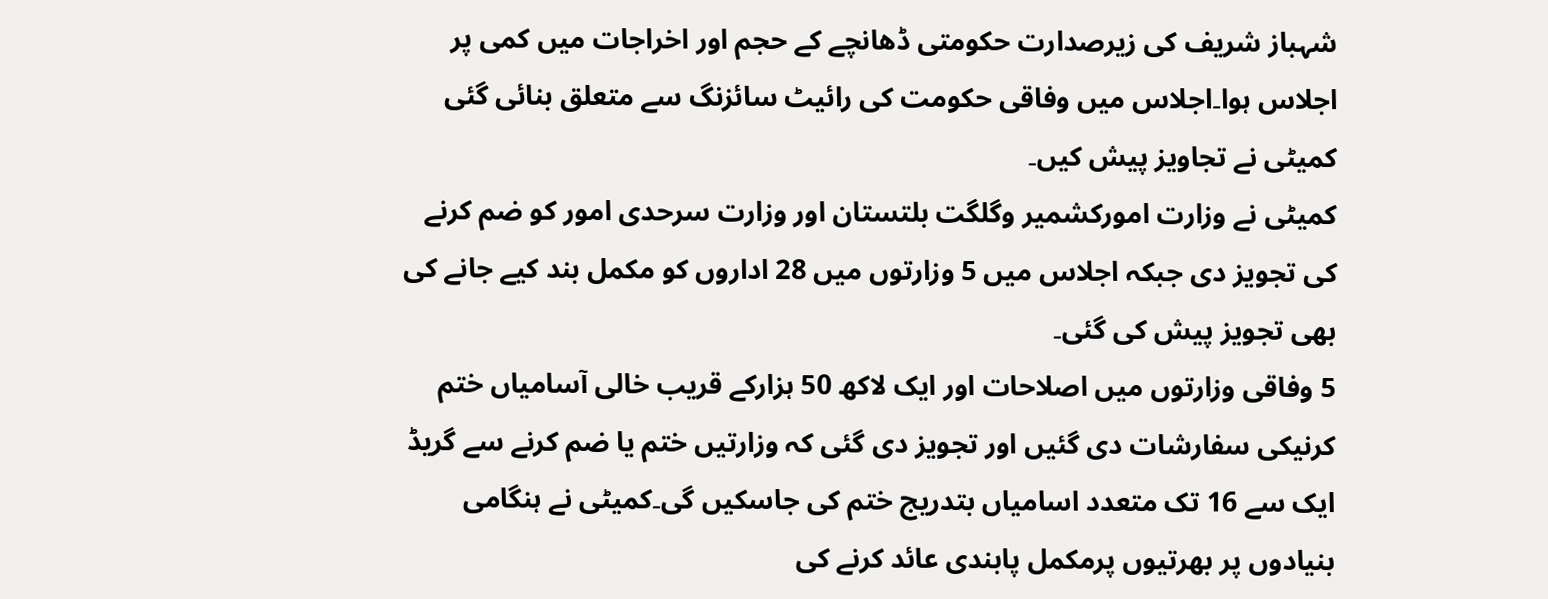شہباز شریف کی زیرصدارت حکومتی ڈھانچے کے حجم اور اخراجات میں کمی پر اجلاس ہوا۔اجلاس میں وفاقی حکومت کی رائیٹ سائزنگ سے متعلق بنائی گئی کمیٹی نے تجاویز پیش کیں۔
کمیٹی نے وزارت امورکشمیر وگلگت بلتستان اور وزارت سرحدی امور کو ضم کرنے کی تجویز دی جبکہ اجلاس میں 5 وزارتوں میں 28 اداروں کو مکمل بند کیے جانے کی بھی تجویز پیش کی گئی۔
5 وفاقی وزارتوں میں اصلاحات اور ایک لاکھ 50 ہزارکے قریب خالی آسامیاں ختم کرنیکی سفارشات دی گئیں اور تجویز دی گئی کہ وزارتیں ختم یا ضم کرنے سے گریڈ ایک سے 16 تک متعدد اسامیاں بتدریج ختم کی جاسکیں گی۔کمیٹی نے ہنگامی بنیادوں پر بھرتیوں پرمکمل پابندی عائد کرنے کی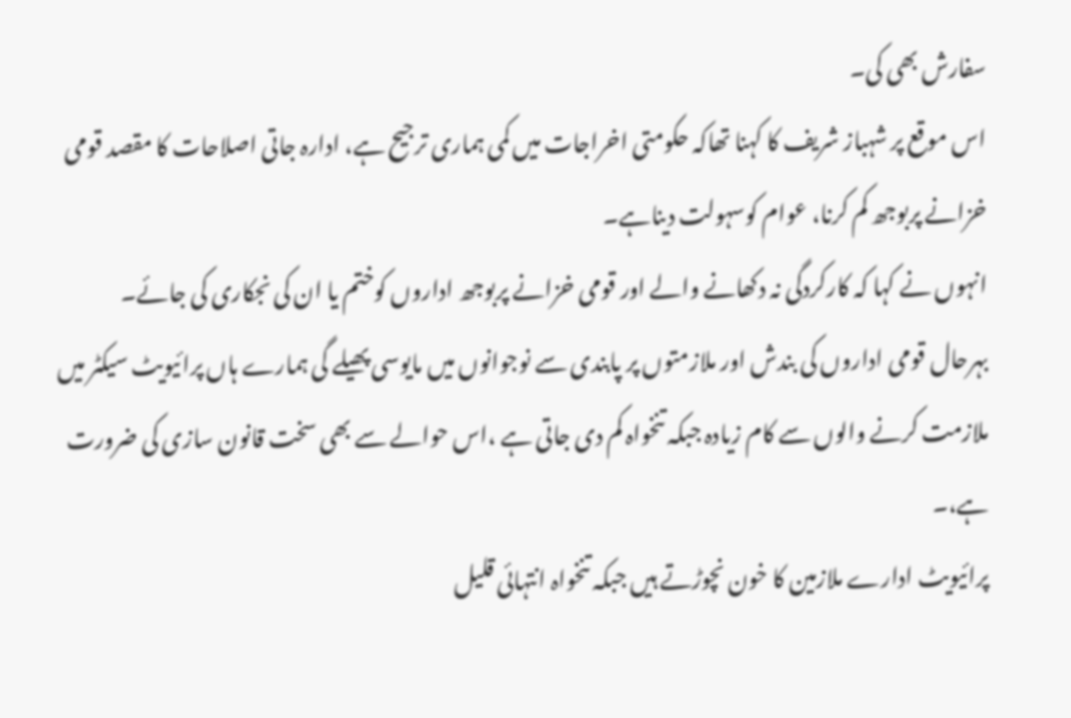سفارش بھی کی۔
اس موقع پر شہباز شریف کا کہنا تھاکہ حکومتی اخراجات میں کمی ہماری ترجیح ہے، ادارہ جاتی اصلاحات کا مقصد قومی خزانے پربوجھ کم کرنا، عوام کوسہولت دیناہے۔
انہوں نے کہا کہ کارکردگی نہ دکھانے والے اور قومی خزانے پربوجھ اداروں کوختم یا ان کی نجکاری کی جائے۔
بہرحال قومی اداروں کی بندش اور ملازمتوں پر پابندی سے نوجوانوں میں مایوسی پھیلے گی ہمارے ہاں پرائیویٹ سیکٹر میں ملازمت کرنے والوں سے کام زیادہ جبکہ تنخواہ کم دی جاتی ہے ،اس حوالے سے بھی سخت قانون سازی کی ضرورت ہے،۔
پرائیویٹ ادارے ملازمین کا خون نچوڑتے ہیں جبکہ تنخواہ انتہائی قلیل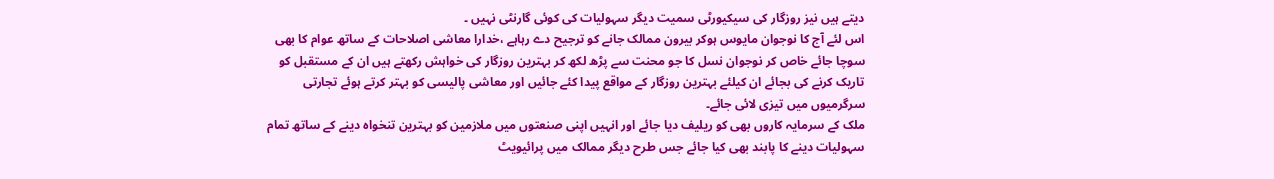دیتے ہیں نیز روزگار کی سیکیورٹی سمیت دیگر سہولیات کی کوئی گارنٹی نہیں ۔
اس لئے آج کا نوجوان مایوس ہوکر بیرون ممالک جانے کو ترجیح دے رہاہے ،خدارا معاشی اصلاحات کے ساتھ عوام کا بھی سوچا جائے خاص کر نوجوان نسل کا جو محنت سے پڑھ لکھ کر بہترین روزگار کی خواہش رکھتے ہیں ان کے مستقبل کو تاریک کرنے کی بجائے ان کیلئے بہترین روزگار کے مواقع پیدا کئے جائیں اور معاشی پالیسی کو بہتر کرتے ہوئے تجارتی سرگرمیوں میں تیزی لائی جائے۔
ملک کے سرمایہ کاروں بھی کو ریلیف دیا جائے اور انہیں اپنی صنعتوں میں ملازمین کو بہترین تنخواہ دینے کے ساتھ تمام سہولیات دینے کا پابند بھی کیا جائے جس طرح دیگر ممالک میں پرائیویٹ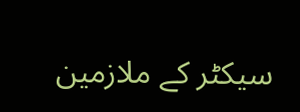سیکٹر کے ملازمین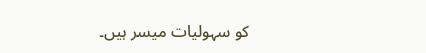کو سہولیات میسر ہیں۔